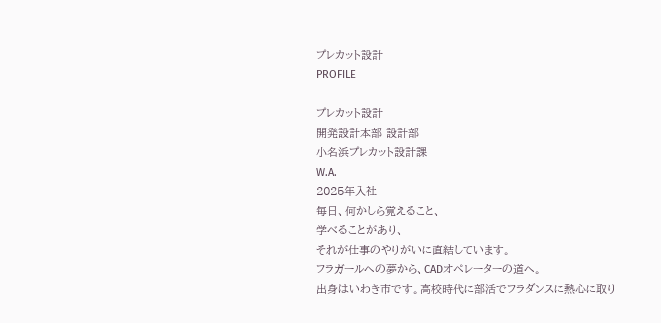プレカット設計
PROFILE

プレカット設計
開発設計本部 設計部
小名浜プレカット設計課
W.A.
2025年入社
毎日、何かしら覚えること、
学べることがあり、
それが仕事のやりがいに直結しています。
フラガールへの夢から、CADオペレーターの道へ。
出身はいわき市です。高校時代に部活でフラダンスに熱心に取り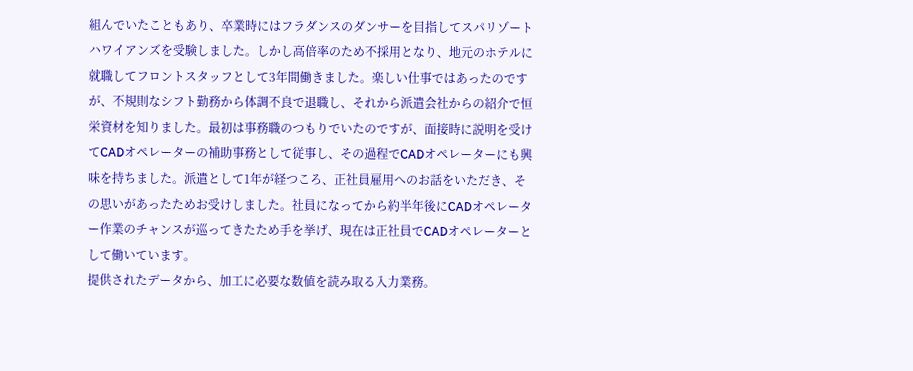組んでいたこともあり、卒業時にはフラダンスのダンサーを目指してスパリゾートハワイアンズを受験しました。しかし高倍率のため不採用となり、地元のホテルに就職してフロントスタッフとして3年間働きました。楽しい仕事ではあったのですが、不規則なシフト勤務から体調不良で退職し、それから派遣会社からの紹介で恒栄資材を知りました。最初は事務職のつもりでいたのですが、面接時に説明を受けてCADオペレーターの補助事務として従事し、その過程でCADオペレーターにも興味を持ちました。派遣として1年が経つころ、正社員雇用へのお話をいただき、その思いがあったためお受けしました。社員になってから約半年後にCADオペレーター作業のチャンスが巡ってきたため手を挙げ、現在は正社員でCADオペレーターとして働いています。
提供されたデータから、加工に必要な数値を読み取る入力業務。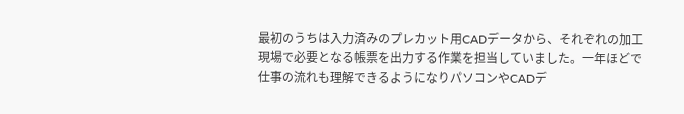最初のうちは入力済みのプレカット用CADデータから、それぞれの加工現場で必要となる帳票を出力する作業を担当していました。一年ほどで仕事の流れも理解できるようになりパソコンやCADデ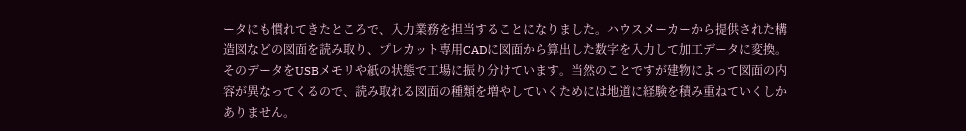ータにも慣れてきたところで、入力業務を担当することになりました。ハウスメーカーから提供された構造図などの図面を読み取り、プレカット専用CADに図面から算出した数字を入力して加工データに変換。そのデータをUSBメモリや紙の状態で工場に振り分けています。当然のことですが建物によって図面の内容が異なってくるので、読み取れる図面の種類を増やしていくためには地道に経験を積み重ねていくしかありません。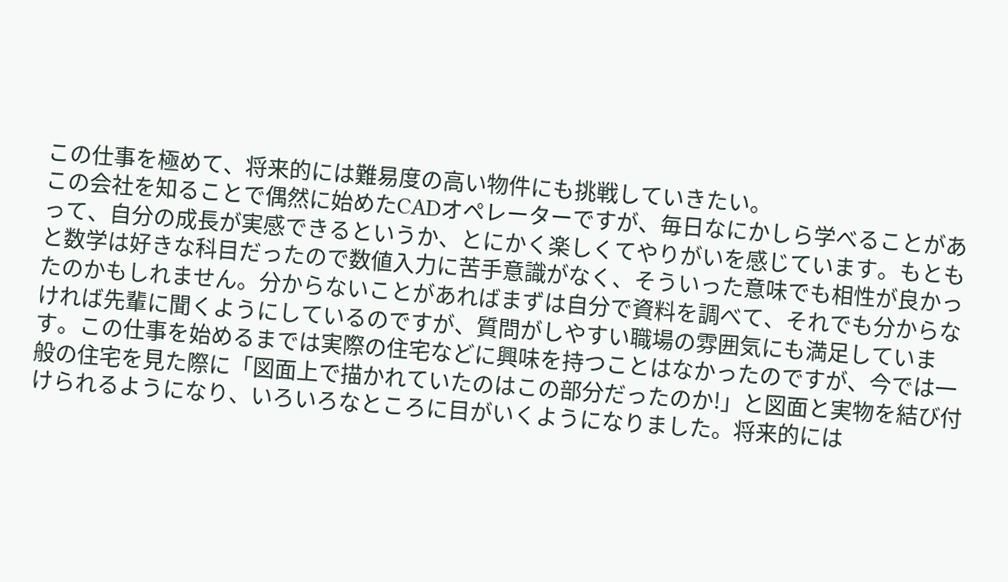この仕事を極めて、将来的には難易度の高い物件にも挑戦していきたい。
この会社を知ることで偶然に始めたCADオペレーターですが、毎日なにかしら学べることがあって、自分の成長が実感できるというか、とにかく楽しくてやりがいを感じています。もともと数学は好きな科目だったので数値入力に苦手意識がなく、そういった意味でも相性が良かったのかもしれません。分からないことがあればまずは自分で資料を調べて、それでも分からなければ先輩に聞くようにしているのですが、質問がしやすい職場の雰囲気にも満足しています。この仕事を始めるまでは実際の住宅などに興味を持つことはなかったのですが、今では一般の住宅を見た際に「図面上で描かれていたのはこの部分だったのか!」と図面と実物を結び付けられるようになり、いろいろなところに目がいくようになりました。将来的には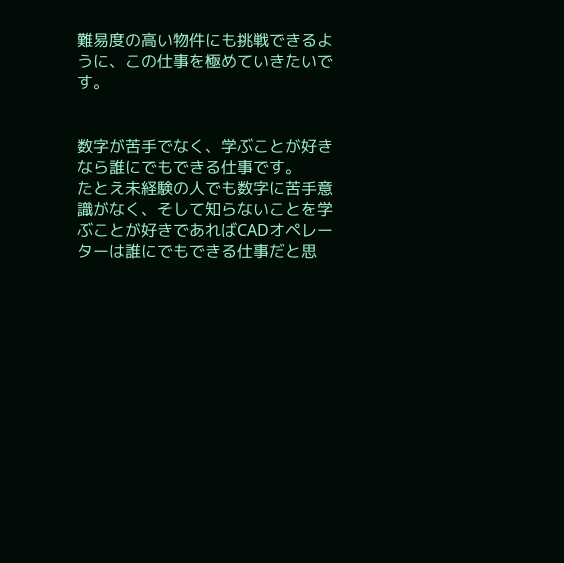難易度の高い物件にも挑戦できるように、この仕事を極めていきたいです。


数字が苦手でなく、学ぶことが好きなら誰にでもできる仕事です。
たとえ未経験の人でも数字に苦手意識がなく、そして知らないことを学ぶことが好きであればCADオペレーターは誰にでもできる仕事だと思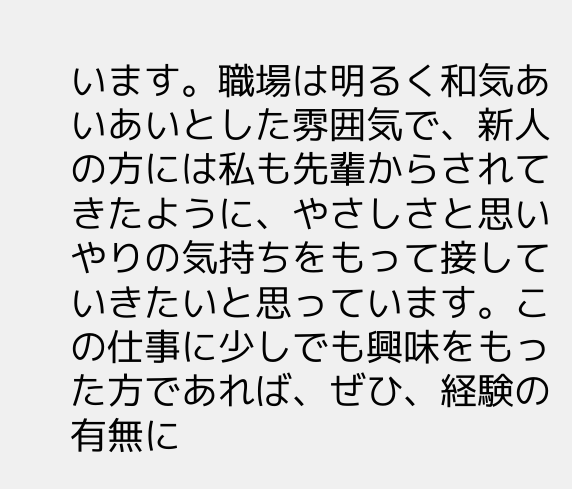います。職場は明るく和気あいあいとした雰囲気で、新人の方には私も先輩からされてきたように、やさしさと思いやりの気持ちをもって接していきたいと思っています。この仕事に少しでも興味をもった方であれば、ぜひ、経験の有無に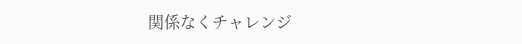関係なくチャレンジ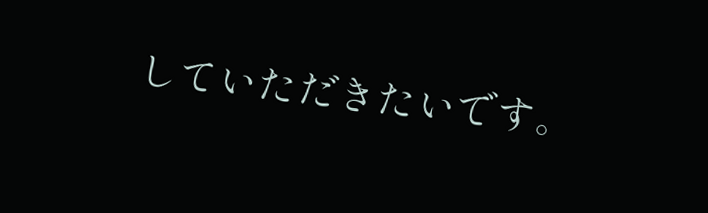していただきたいです。